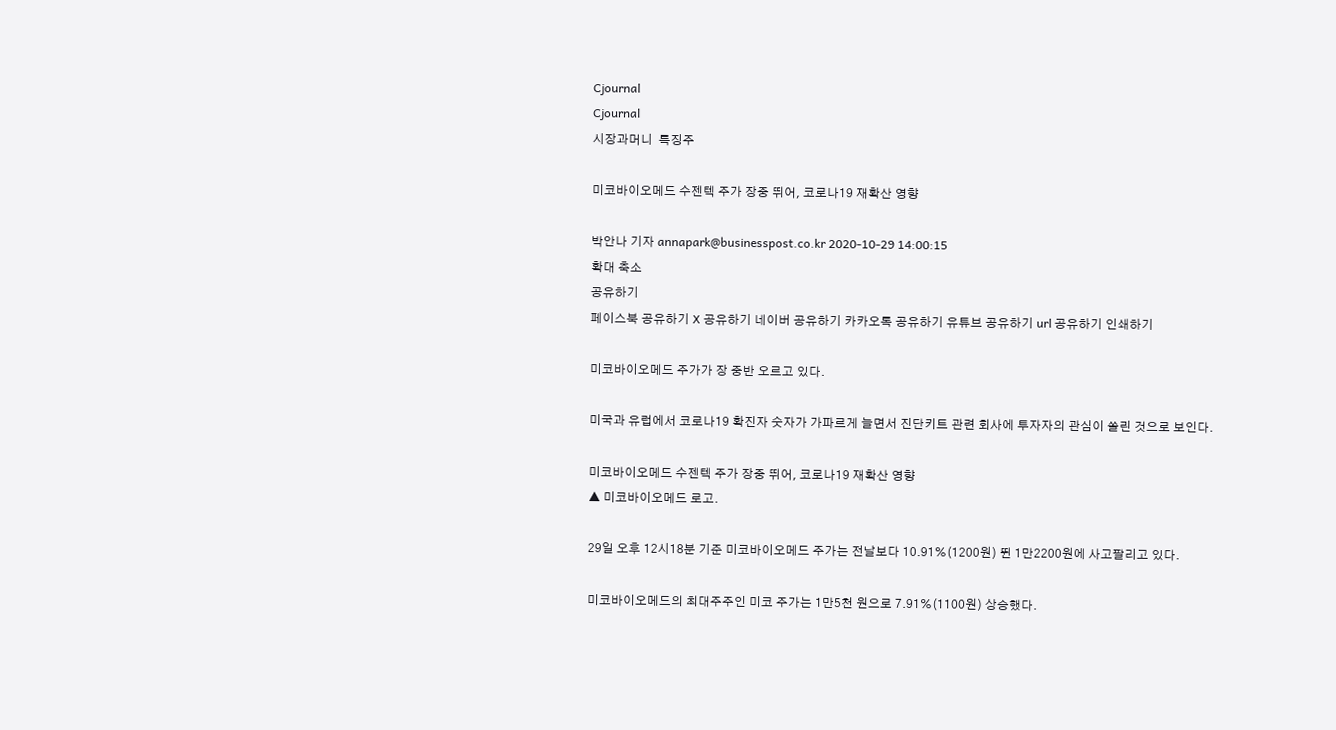Cjournal
Cjournal
시장과머니  특징주

미코바이오메드 수젠텍 주가 장중 뛰어, 코로나19 재확산 영향

박안나 기자 annapark@businesspost.co.kr 2020-10-29 14:00:15
확대 축소
공유하기
페이스북 공유하기 X 공유하기 네이버 공유하기 카카오톡 공유하기 유튜브 공유하기 url 공유하기 인쇄하기

미코바이오메드 주가가 장 중반 오르고 있다.

미국과 유럽에서 코로나19 확진자 숫자가 가파르게 늘면서 진단키트 관련 회사에 투자자의 관심이 쏠린 것으로 보인다.

미코바이오메드 수젠텍 주가 장중 뛰어, 코로나19 재확산 영향
▲ 미코바이오메드 로고.

29일 오후 12시18분 기준 미코바이오메드 주가는 전날보다 10.91%(1200원) 뛴 1만2200원에 사고팔리고 있다.

미코바이오메드의 최대주주인 미코 주가는 1만5천 원으로 7.91%(1100원) 상승했다.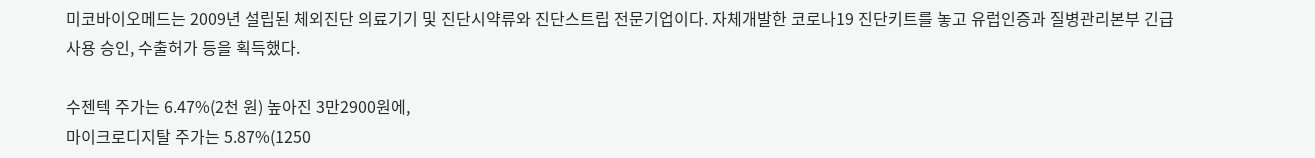미코바이오메드는 2009년 설립된 체외진단 의료기기 및 진단시약류와 진단스트립 전문기업이다. 자체개발한 코로나19 진단키트를 놓고 유럽인증과 질병관리본부 긴급사용 승인, 수출허가 등을 획득했다.

수젠텍 주가는 6.47%(2천 원) 높아진 3만2900원에,
마이크로디지탈 주가는 5.87%(1250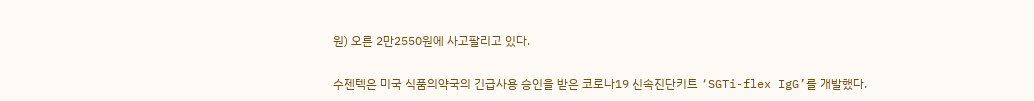원) 오른 2만2550원에 사고팔리고 있다.

수젠텍은 미국 식품의약국의 긴급사용 승인을 받은 코로나19 신속진단키트 ‘SGTi-flex IgG’를 개발했다.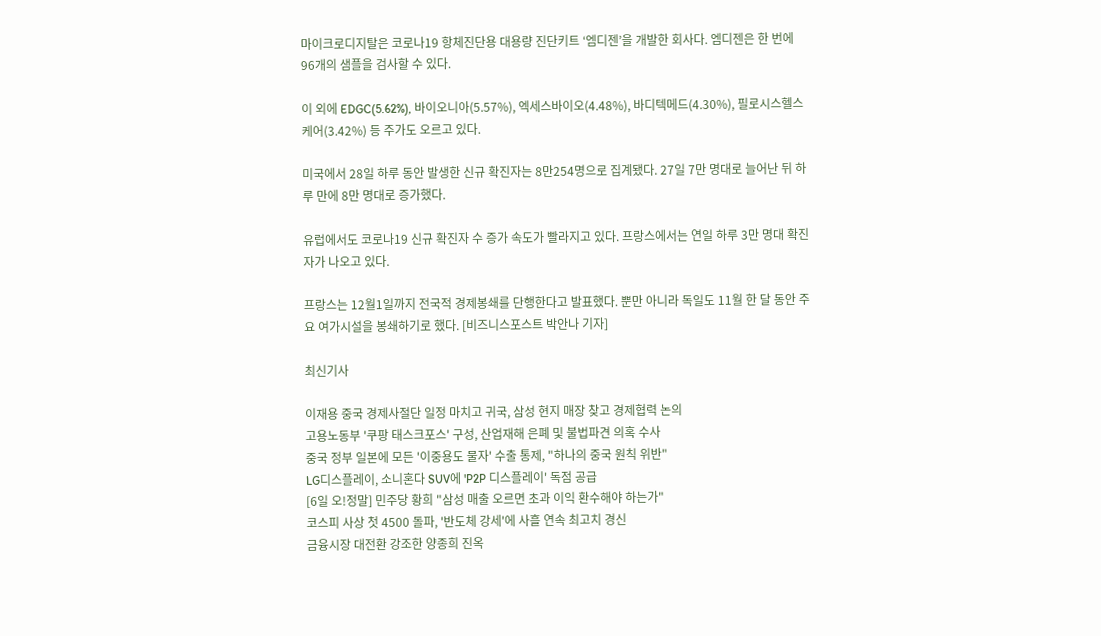마이크로디지탈은 코로나19 항체진단용 대용량 진단키트 ‘엠디젠’을 개발한 회사다. 엠디젠은 한 번에 96개의 샘플을 검사할 수 있다.

이 외에 EDGC(5.62%), 바이오니아(5.57%), 엑세스바이오(4.48%), 바디텍메드(4.30%), 필로시스헬스케어(3.42%) 등 주가도 오르고 있다.

미국에서 28일 하루 동안 발생한 신규 확진자는 8만254명으로 집계됐다. 27일 7만 명대로 늘어난 뒤 하루 만에 8만 명대로 증가했다.

유럽에서도 코로나19 신규 확진자 수 증가 속도가 빨라지고 있다. 프랑스에서는 연일 하루 3만 명대 확진자가 나오고 있다.

프랑스는 12월1일까지 전국적 경제봉쇄를 단행한다고 발표했다. 뿐만 아니라 독일도 11월 한 달 동안 주요 여가시설을 봉쇄하기로 했다. [비즈니스포스트 박안나 기자]

최신기사

이재용 중국 경제사절단 일정 마치고 귀국, 삼성 현지 매장 찾고 경제협력 논의
고용노동부 '쿠팡 태스크포스' 구성, 산업재해 은폐 및 불법파견 의혹 수사
중국 정부 일본에 모든 '이중용도 물자' 수출 통제, "하나의 중국 원칙 위반"
LG디스플레이, 소니혼다 SUV에 'P2P 디스플레이' 독점 공급
[6일 오!정말] 민주당 황희 "삼성 매출 오르면 초과 이익 환수해야 하는가"
코스피 사상 첫 4500 돌파, '반도체 강세'에 사흘 연속 최고치 경신
금융시장 대전환 강조한 양종희 진옥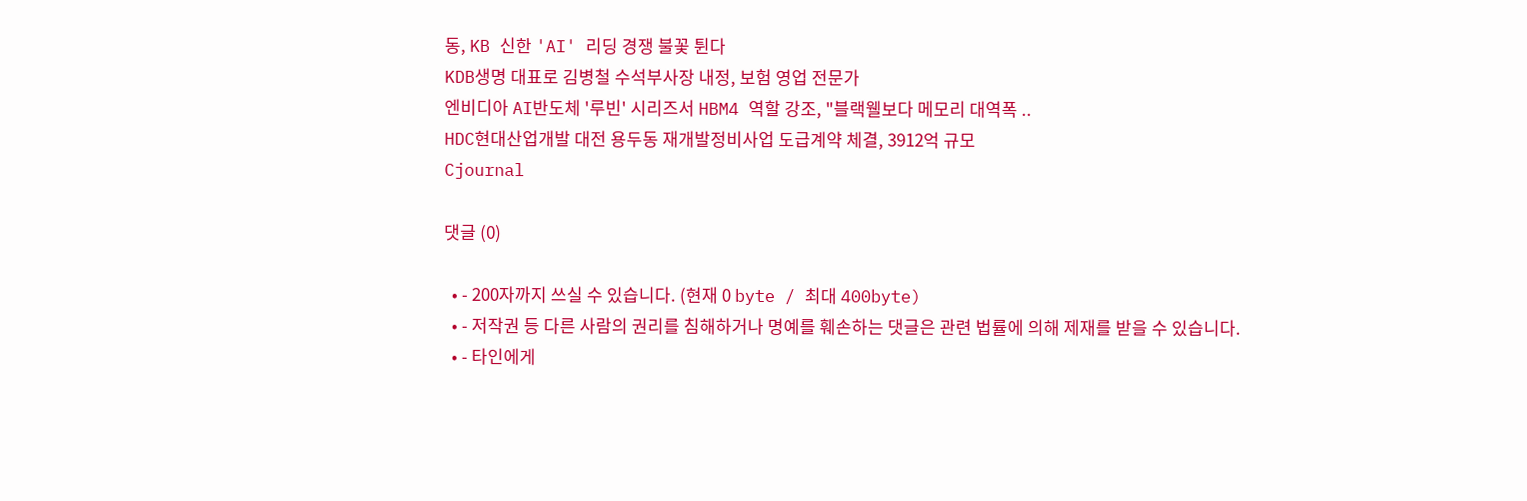동, KB 신한 'AI' 리딩 경쟁 불꽃 튄다
KDB생명 대표로 김병철 수석부사장 내정, 보험 영업 전문가
엔비디아 AI반도체 '루빈' 시리즈서 HBM4 역할 강조, "블랙웰보다 메모리 대역폭 ..
HDC현대산업개발 대전 용두동 재개발정비사업 도급계약 체결, 3912억 규모
Cjournal

댓글 (0)

  • - 200자까지 쓰실 수 있습니다. (현재 0 byte / 최대 400byte)
  • - 저작권 등 다른 사람의 권리를 침해하거나 명예를 훼손하는 댓글은 관련 법률에 의해 제재를 받을 수 있습니다.
  • - 타인에게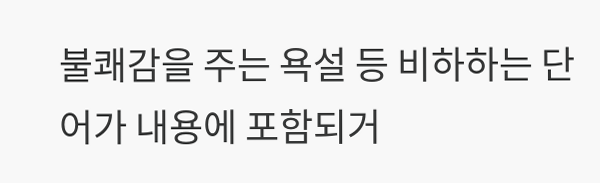불쾌감을 주는 욕설 등 비하하는 단어가 내용에 포함되거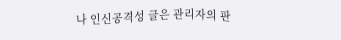나 인신공격성 글은 관리자의 판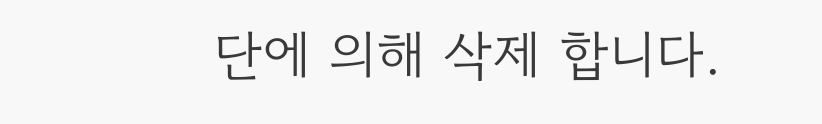단에 의해 삭제 합니다.